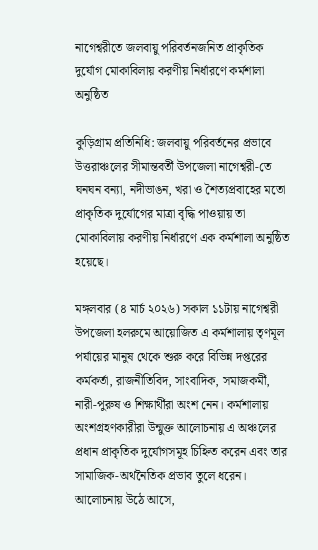নাগেশ্বরীতে জলবায়ু পরিবর্তনজনিত প্রাকৃতিক দুর্যোগ মোকাবিলায় করণীয় নির্ধারণে কর্মশালা অনুষ্ঠিত

কুড়িগ্রাম প্রতিনিধি: জলবায়ু পরিবর্তনের প্রভাবে উত্তরাঞ্চলের সীমান্তবর্তী উপজেলা নাগেশ্বরী-তে ঘনঘন বন্যা, নদীভাঙন, খরা ও শৈত্যপ্রবাহের মতো প্রাকৃতিক দুর্যোগের মাত্রা বৃদ্ধি পাওয়ায় তা মোকাবিলায় করণীয় নির্ধারণে এক কর্মশালা অনুষ্ঠিত হয়েছে।

মঙ্গলবার (৪ মার্চ ২০২৬) সকাল ১১টায় নাগেশ্বরী উপজেলা হলরুমে আয়োজিত এ কর্মশালায় তৃণমূল পর্যায়ের মানুষ থেকে শুরু করে বিভিন্ন দপ্তরের কর্মকর্তা, রাজনীতিবিদ, সাংবাদিক, সমাজকর্মী, নারী-পুরুষ ও শিক্ষার্থীরা অংশ নেন। কর্মশালায় অংশগ্রহণকারীরা উন্মুক্ত আলোচনায় এ অঞ্চলের প্রধান প্রাকৃতিক দুর্যোগসমূহ চিহ্নিত করেন এবং তার সামাজিক-অর্থনৈতিক প্রভাব তুলে ধরেন। আলোচনায় উঠে আসে,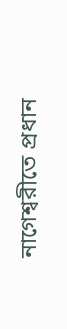নাগেশ্বরীতে প্রধান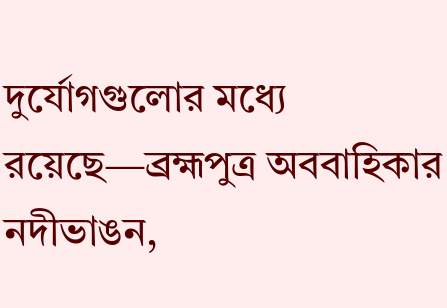দুর্যোগগুলোর মধ্যে রয়েছে—ব্রহ্মপুত্র অববাহিকার নদীভাঙন,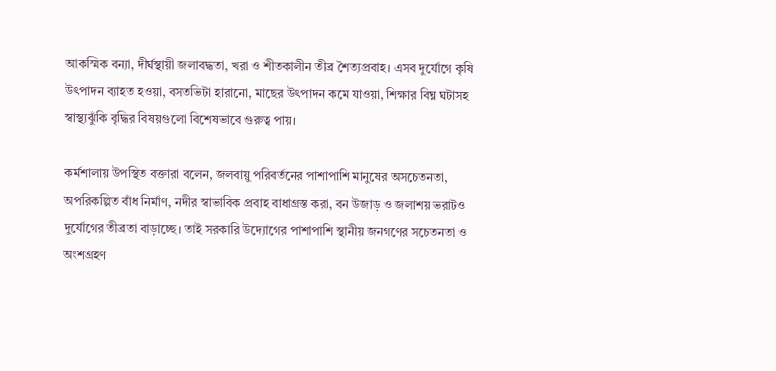আকস্মিক বন্যা, দীর্ঘস্থায়ী জলাবদ্ধতা, খরা ও শীতকালীন তীব্র শৈত্যপ্রবাহ। এসব দুর্যোগে কৃষি উৎপাদন ব্যাহত হওয়া, বসতভিটা হারানো, মাছের উৎপাদন কমে যাওয়া, শিক্ষার বিঘ্ন ঘটাসহ স্বাস্থ্যঝুঁকি বৃদ্ধির বিষয়গুলো বিশেষভাবে গুরুত্ব পায়।

কর্মশালায় উপস্থিত বক্তারা বলেন, জলবায়ু পরিবর্তনের পাশাপাশি মানুষের অসচেতনতা, অপরিকল্পিত বাঁধ নির্মাণ, নদীর স্বাভাবিক প্রবাহ বাধাগ্রস্ত করা, বন উজাড় ও জলাশয় ভরাটও দুর্যোগের তীব্রতা বাড়াচ্ছে। তাই সরকারি উদ্যোগের পাশাপাশি স্থানীয় জনগণের সচেতনতা ও অংশগ্রহণ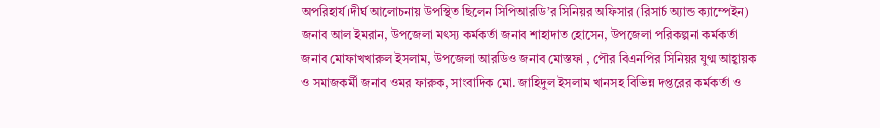অপরিহার্য।দীর্ঘ আলোচনায় উপস্থিত ছিলেন সিপিআরডি’র সিনিয়র অফিসার (রিসার্চ অ্যান্ড ক্যাম্পেইন) জনাব আল ইমরান, উপজেলা মৎস্য কর্মকর্তা জনাব শাহাদাত হোসেন, উপজেলা পরিকল্পনা কর্মকর্তা জনাব মোফাখখারুল ইসলাম, উপজেলা আরডিও জনাব মোস্তফা , পৌর বিএনপির সিনিয়র যুগ্ম আহ্বায়ক ও সমাজকর্মী জনাব ওমর ফারুক, সাংবাদিক মো. জাহিদুল ইসলাম খানসহ বিভিন্ন দপ্তরের কর্মকর্তা ও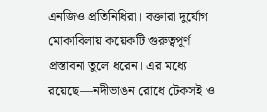এনজিও প্রতিনিধিরা। বক্তারা দুর্যোগ মোকাবিলায় কয়েকটি গুরুত্বপূর্ণ প্রস্তাবনা তুলে ধরেন। এর মধ্যে রয়েছে—নদীভাঙন রোধে টেকসই ও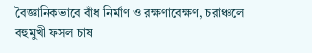বৈজ্ঞানিকভাবে বাঁধ নির্মাণ ও রক্ষণাবেক্ষণ, চরাঞ্চলে বহুমুখী ফসল চাষ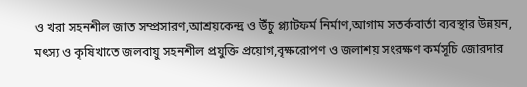ও খরা সহনশীল জাত সম্প্রসারণ,আশ্রয়কেন্দ্র ও উঁচু প্ল্যাটফর্ম নির্মাণ,আগাম সতর্কবার্তা ব্যবস্থার উন্নয়ন,
মৎস্য ও কৃষিখাতে জলবায়ু সহনশীল প্রযুক্তি প্রয়োগ,বৃক্ষরোপণ ও জলাশয় সংরক্ষণ কর্মসূচি জোরদার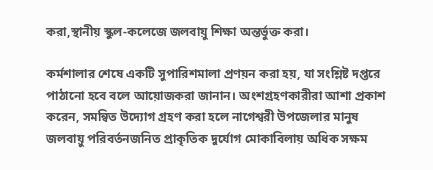করা,স্থানীয় স্কুল-কলেজে জলবায়ু শিক্ষা অন্তর্ভুক্ত করা।

কর্মশালার শেষে একটি সুপারিশমালা প্রণয়ন করা হয়, যা সংশ্লিষ্ট দপ্তরে পাঠানো হবে বলে আয়োজকরা জানান। অংশগ্রহণকারীরা আশা প্রকাশ করেন, সমন্বিত উদ্যোগ গ্রহণ করা হলে নাগেশ্বরী উপজেলার মানুষ জলবায়ু পরিবর্তনজনিত প্রাকৃতিক দুর্যোগ মোকাবিলায় অধিক সক্ষম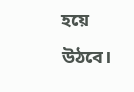হয়ে উঠবে।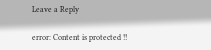Leave a Reply

error: Content is protected !!